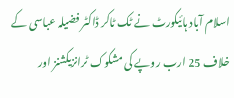اسلام آباد ہائیکورٹ نے ٹک ٹاکر ڈاکٹر فضیلہ عباسی کے خلاف 25 ارب روپے کی مشکوک ٹرانزیکشنز اور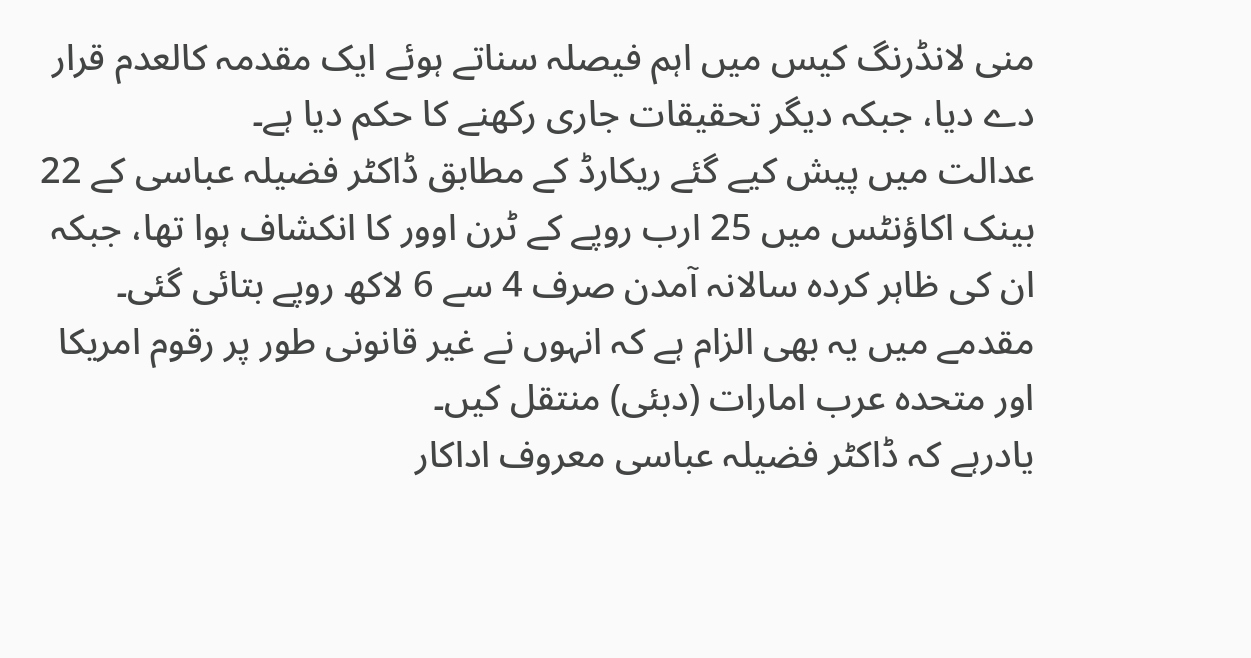منی لانڈرنگ کیس میں اہم فیصلہ سناتے ہوئے ایک مقدمہ کالعدم قرار دے دیا، جبکہ دیگر تحقیقات جاری رکھنے کا حکم دیا ہے۔
عدالت میں پیش کیے گئے ریکارڈ کے مطابق ڈاکٹر فضیلہ عباسی کے 22 بینک اکاؤنٹس میں 25 ارب روپے کے ٹرن اوور کا انکشاف ہوا تھا، جبکہ ان کی ظاہر کردہ سالانہ آمدن صرف 4 سے 6 لاکھ روپے بتائی گئی۔
مقدمے میں یہ بھی الزام ہے کہ انہوں نے غیر قانونی طور پر رقوم امریکا اور متحدہ عرب امارات (دبئی) منتقل کیں۔
یادرہے کہ ڈاکٹر فضیلہ عباسی معروف اداکار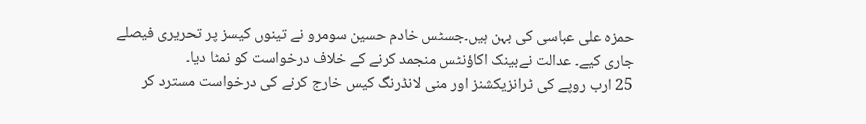حمزہ علی عباسی کی بہن ہیں۔جسٹس خادم حسین سومرو نے تینوں کیسز پر تحریری فیصلے جاری کیے۔ عدالت نےبینک اکاؤنٹس منجمد کرنے کے خلاف درخواست کو نمٹا دیا۔
25 ارب روپے کی ٹرانزیکشنز اور منی لانڈرنگ کیس خارج کرنے کی درخواست مسترد کر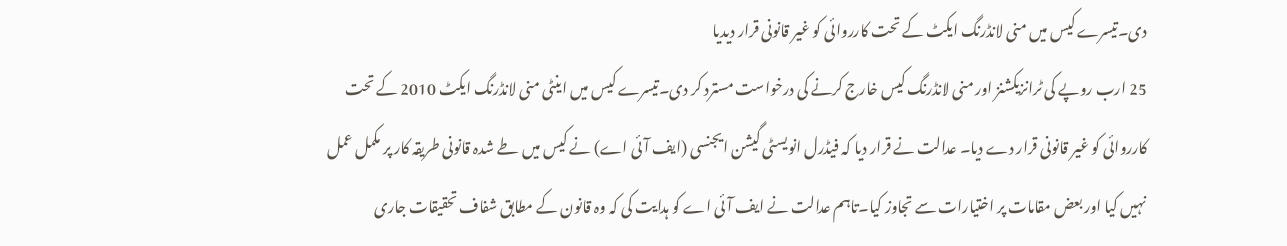دی۔تیسرے کیس میں منی لانڈرنگ ایکٹ کے تحت کارروائی کو غیر قانونی قرار دیدیا
25 ارب روپے کی ٹرانزیکشنز اور منی لانڈرنگ کیس خارج کرنے کی درخواست مسترد کر دی۔تیسرے کیس میں اینٹی منی لانڈرنگ ایکٹ 2010 کے تحت کارروائی کو غیر قانونی قرار دے دیا۔ عدالت نے قرار دیا کہ فیڈرل انویسٹی گیشن ایجنسی (ایف آئی اے) نے کیس میں طے شدہ قانونی طریقہ کار پر مکمل عمل نہیں کیا اور بعض مقامات پر اختیارات سے تجاوز کیا۔تاہم عدالت نے ایف آئی اے کو ہدایت کی کہ وہ قانون کے مطابق شفاف تحقیقات جاری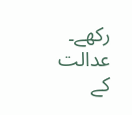رکھے۔ عدالت کے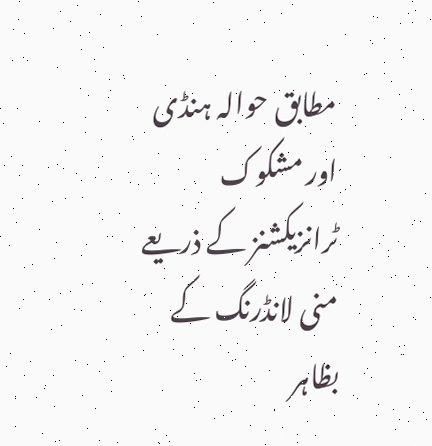مطابق حوالہ ہنڈی اور مشکوک ٹرانزیکشنز کے ذریعے منی لانڈرنگ کے بظاہر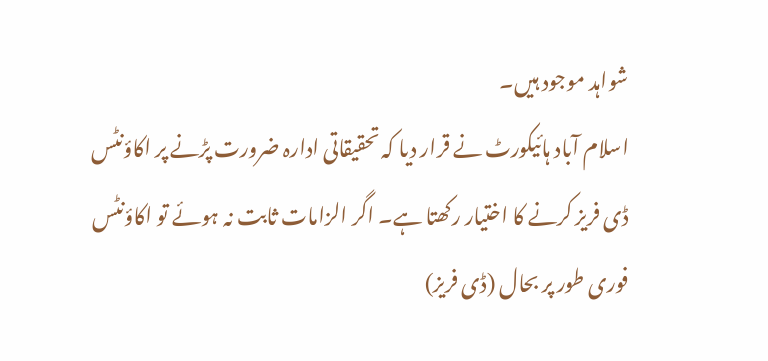شواہد موجود ہیں۔
اسلام آباد ہائیکورٹ نے قرار دیا کہ تحقیقاتی ادارہ ضرورت پڑنے پر اکاؤنٹس ڈی فریز کرنے کا اختیار رکھتا ہے۔ اگر الزامات ثابت نہ ہوئے تو اکاؤنٹس فوری طور پر بحال (ڈی فریز)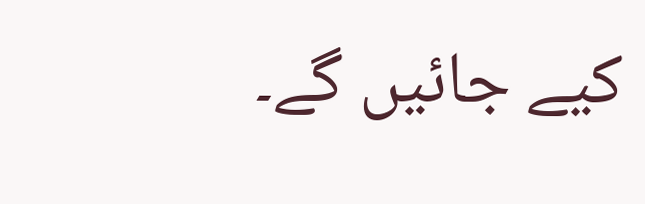کیے جائیں گے۔